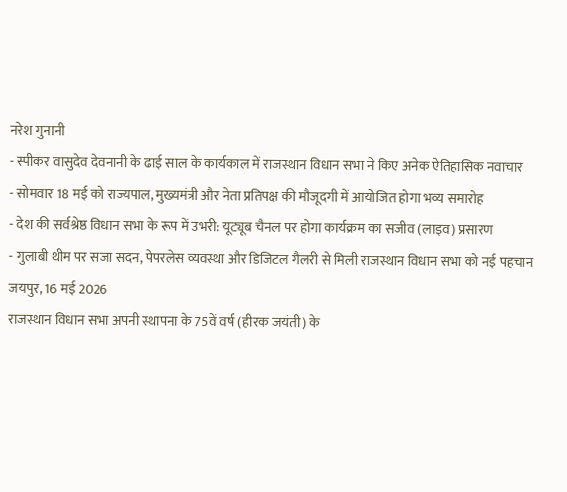नरेश गुनानी
- स्पीकर वासुदेव देवनानी के ढाई साल के कार्यकाल में राजस्थान विधान सभा ने किए अनेक ऐतिहासिक नवाचार
- सोमवार 18 मई को राज्यपाल, मुख्यमंत्री और नेता प्रतिपक्ष की मौजूदगी में आयोजित होगा भव्य समारोह
- देश की सर्वश्रेष्ठ विधान सभा के रूप में उभरी: यूट्यूब चैनल पर होगा कार्यक्रम का सजीव (लाइव) प्रसारण
- गुलाबी थीम पर सजा सदन, पेपरलेस व्यवस्था और डिजिटल गैलरी से मिली राजस्थान विधान सभा को नई पहचान
जयपुर, 16 मई 2026
राजस्थान विधान सभा अपनी स्थापना के 75वें वर्ष (हीरक जयंती) के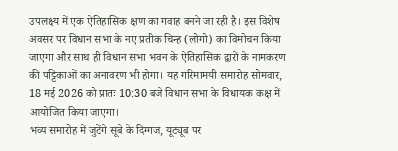उपलक्ष्य में एक ऐतिहासिक क्षण का गवाह बनने जा रही है। इस विशेष अवसर पर विधान सभा के नए प्रतीक चिन्ह (लोगो) का विमोचन किया जाएगा और साथ ही विधान सभा भवन के ऐतिहासिक द्वारों के नामकरण की पट्टिकाओं का अनावरण भी होगा। यह गरिमामयी समारोह सोमवार, 18 मई 2026 को प्रातः 10:30 बजे विधान सभा के विधायक कक्ष में आयोजित किया जाएगा।
भव्य समारोह में जुटेंगे सूबे के दिग्गज, यूट्यूब पर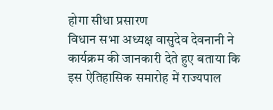होगा सीधा प्रसारण
विधान सभा अध्यक्ष वासुदेव देवनानी ने कार्यक्रम की जानकारी देते हुए बताया कि इस ऐतिहासिक समारोह में राज्यपाल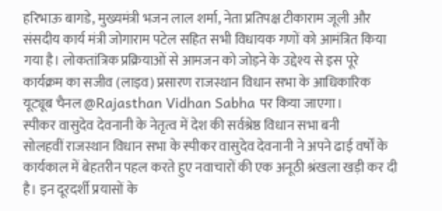हरिभाऊ बागडे, मुख्यमंत्री भजन लाल शर्मा, नेता प्रतिपक्ष टीकाराम जूली और संसदीय कार्य मंत्री जोगाराम पटेल सहित सभी विधायक गणों को आमंत्रित किया गया है। लोकतांत्रिक प्रक्रियाओं से आमजन को जोड़ने के उद्देश्य से इस पूरे कार्यक्रम का सजीव (लाइव) प्रसारण राजस्थान विधान सभा के आधिकारिक यूट्यूब चैनल @Rajasthan Vidhan Sabha पर किया जाएगा।
स्पीकर वासुदेव देवनानी के नेतृत्व में देश की सर्वश्रेष्ठ विधान सभा बनी
सोलहवीं राजस्थान विधान सभा के स्पीकर वासुदेव देवनानी ने अपने ढाई वर्षों के कार्यकाल में बेहतरीन पहल करते हुए नवाचारों की एक अनूठी श्रंखला खड़ी कर दी है। इन दूरदर्शी प्रयासों के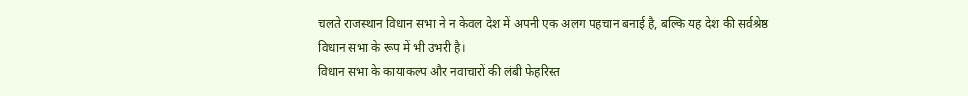चलते राजस्थान विधान सभा ने न केवल देश में अपनी एक अलग पहचान बनाई है, बल्कि यह देश की सर्वश्रेष्ठ विधान सभा के रूप में भी उभरी है।
विधान सभा के कायाकल्प और नवाचारों की लंबी फेहरिस्त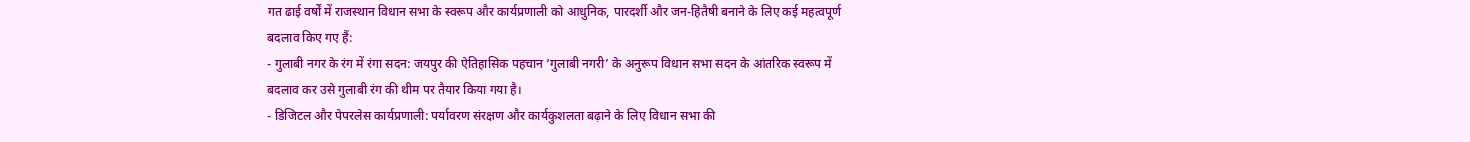गत ढाई वर्षों में राजस्थान विधान सभा के स्वरूप और कार्यप्रणाली को आधुनिक, पारदर्शी और जन-हितैषी बनाने के लिए कई महत्वपूर्ण बदलाव किए गए हैं:
- गुलाबी नगर के रंग में रंगा सदन: जयपुर की ऐतिहासिक पहचान ‘गुलाबी नगरी’ के अनुरूप विधान सभा सदन के आंतरिक स्वरूप में बदलाव कर उसे गुलाबी रंग की थीम पर तैयार किया गया है।
- डिजिटल और पेपरलेस कार्यप्रणाली: पर्यावरण संरक्षण और कार्यकुशलता बढ़ाने के लिए विधान सभा की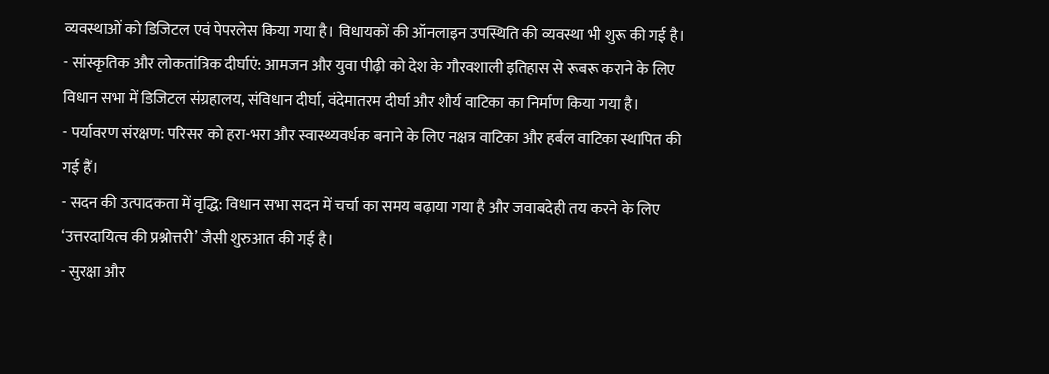व्यवस्थाओं को डिजिटल एवं पेपरलेस किया गया है। विधायकों की ऑनलाइन उपस्थिति की व्यवस्था भी शुरू की गई है।
- सांस्कृतिक और लोकतांत्रिक दीर्घाएं: आमजन और युवा पीढ़ी को देश के गौरवशाली इतिहास से रूबरू कराने के लिए विधान सभा में डिजिटल संग्रहालय, संविधान दीर्घा, वंदेमातरम दीर्घा और शौर्य वाटिका का निर्माण किया गया है।
- पर्यावरण संरक्षण: परिसर को हरा-भरा और स्वास्थ्यवर्धक बनाने के लिए नक्षत्र वाटिका और हर्बल वाटिका स्थापित की गई हैं।
- सदन की उत्पादकता में वृद्धि: विधान सभा सदन में चर्चा का समय बढ़ाया गया है और जवाबदेही तय करने के लिए ‘उत्तरदायित्व की प्रश्नोत्तरी’ जैसी शुरुआत की गई है।
- सुरक्षा और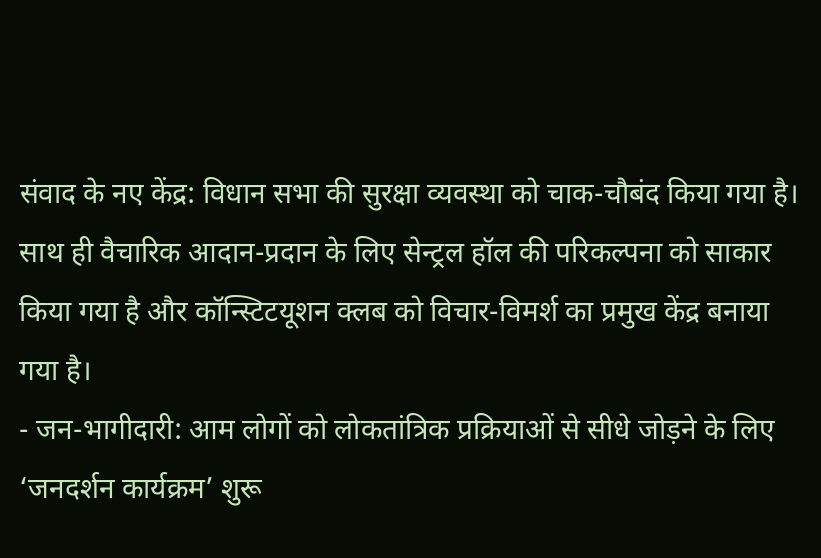संवाद के नए केंद्र: विधान सभा की सुरक्षा व्यवस्था को चाक-चौबंद किया गया है। साथ ही वैचारिक आदान-प्रदान के लिए सेन्ट्रल हॉल की परिकल्पना को साकार किया गया है और कॉन्स्टिटयूशन क्लब को विचार-विमर्श का प्रमुख केंद्र बनाया गया है।
- जन-भागीदारी: आम लोगों को लोकतांत्रिक प्रक्रियाओं से सीधे जोड़ने के लिए ‘जनदर्शन कार्यक्रम’ शुरू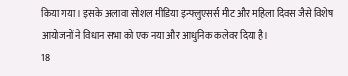किया गया। इसके अलावा सोशल मीडिया इन्फ्लुएसर्स मीट और महिला दिवस जैसे विशेष आयोजनों ने विधान सभा को एक नया और आधुनिक कलेवर दिया है।
18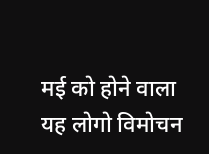मई को होने वाला यह लोगो विमोचन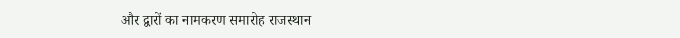और द्वारों का नामकरण समारोह राजस्थान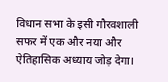विधान सभा के इसी गौरवशाली सफर में एक और नया और ऐतिहासिक अध्याय जोड़ देगा।